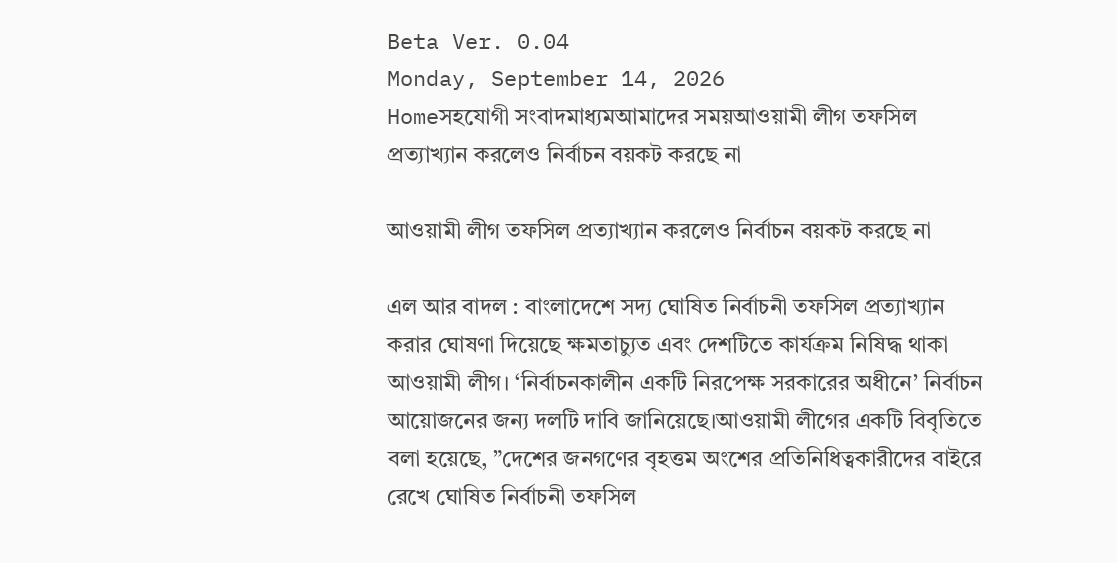Beta Ver. 0.04
Monday, September 14, 2026
Homeসহযোগী সংবাদমাধ্যমআমাদের সময়আওয়ামী লীগ তফসিল প্রত্যাখ্যান করলেও নির্বাচন বয়কট করছে না

আওয়ামী লীগ তফসিল প্রত্যাখ্যান করলেও নির্বাচন বয়কট করছে না

এল আর বাদল : বাংলাদেশে সদ্য ঘোষিত নির্বাচনী তফসিল প্রত্যাখ্যান করার ঘোষণা দিয়েছে ক্ষমতাচ্যুত এবং দেশটিতে কার্যক্রম নিষিদ্ধ থাকা আওয়ামী লীগ। ‘নির্বাচনকালীন একটি নিরপেক্ষ সরকারের অধীনে’ নির্বাচন আয়োজনের জন্য দলটি দাবি জানিয়েছে।আওয়ামী লীগের একটি বিবৃতিতে বলা হয়েছে, ”দেশের জনগণের বৃহত্তম অংশের প্রতিনিধিত্বকারীদের বাইরে রেখে ঘোষিত নির্বাচনী তফসিল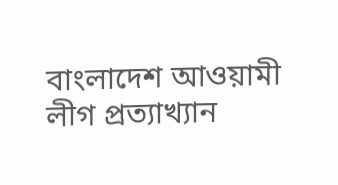বাংলাদেশ আওয়ামী লীগ প্রত্যাখ্যান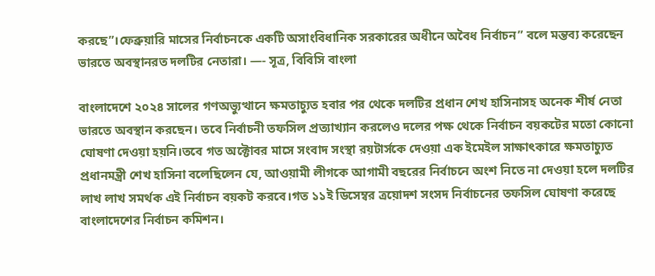করছে”।ফেব্রুয়ারি মাসের নির্বাচনকে একটি অসাংবিধানিক সরকারের অধীনে অবৈধ নির্বাচন” বলে মন্তব্য করেছেন ভারতে অবস্থানরত দলটির নেতারা। —- সূত্র, বি‌বি‌সি বাংলা

বাংলাদেশে ২০২৪ সালের গণঅভ্যুত্থানে ক্ষমতাচ্যুত হবার পর থেকে দলটির প্রধান শেখ হাসিনাসহ অনেক শীর্ষ নেতা ভারতে অবস্থান করছেন। তবে নির্বাচনী তফসিল প্রত্যাখ্যান করলেও দলের পক্ষ থেকে নির্বাচন বয়কটের মতো কোনো ঘোষণা দেওয়া হয়নি।তবে গত অক্টোবর মাসে সংবাদ সংস্থা রয়টার্সকে দেওয়া এক ইমেইল সাক্ষাৎকারে ক্ষমতাচ্যুত প্রধানমন্ত্রী শেখ হাসিনা বলেছিলেন যে, আওয়ামী লীগকে আগামী বছরের নির্বাচনে অংশ নিতে না দেওয়া হলে দলটির লাখ লাখ সমর্থক এই নির্বাচন বয়কট করবে।গত ১১ই ডিসেম্বর ত্রয়োদশ সংসদ নির্বাচনের তফসিল ঘোষণা করেছে বাংলাদেশের নির্বাচন কমিশন।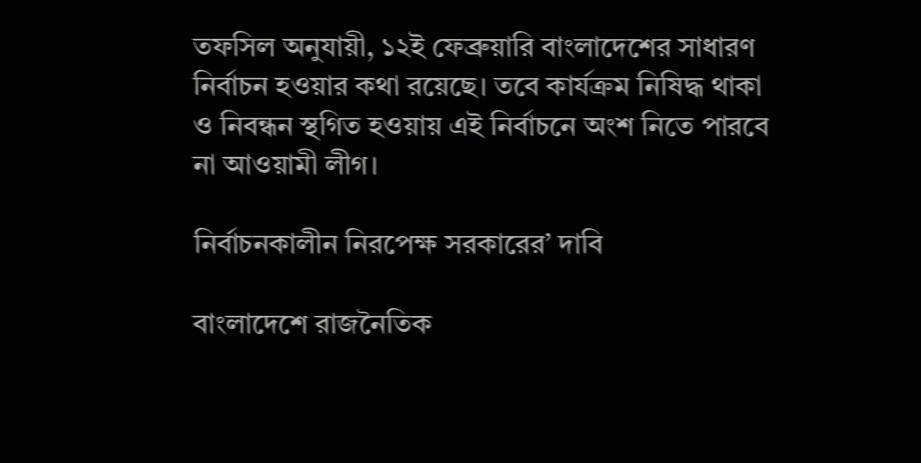তফসিল অনুযায়ী, ১২ই ফেব্রুয়ারি বাংলাদেশের সাধারণ নির্বাচন হওয়ার কথা রয়েছে। তবে কার্যক্রম নিষিদ্ধ থাকা ও নিবন্ধন স্থগিত হওয়ায় এই নির্বাচনে অংশ নিতে পারবে না আওয়ামী লীগ।

নির্বাচনকালীন নিরপেক্ষ সরকারের’ দাবি

বাংলাদেশে রাজনৈতিক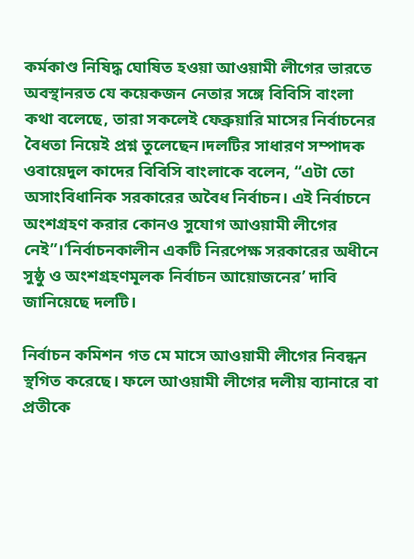কর্মকাণ্ড নিষিদ্ধ ঘোষিত হওয়া আওয়ামী লীগের ভারতে অবস্থানরত যে কয়েকজন নেতার সঙ্গে বিবিসি বাংলা কথা বলেছে, তারা সকলেই ফেব্রুয়ারি মাসের নির্বাচনের বৈধতা নিয়েই প্রশ্ন তুলেছেন।দলটির সাধারণ সম্পাদক ওবায়েদুল কাদের বিবিসি বাংলাকে বলেন, “এটা তো অসাংবিধানিক সরকারের অবৈধ নির্বাচন। এই নির্বাচনে অংশগ্রহণ করার কোনও সুযোগ আওয়ামী লীগের নেই”।’নির্বাচনকালীন একটি নিরপেক্ষ সরকারের অধীনে সুষ্ঠু ও অংশগ্রহণমূলক নির্বাচন আয়োজনের’ দাবি জানিয়েছে দলটি।

নির্বাচন কমিশন গত মে মাসে আওয়ামী লীগের নিবন্ধন স্থগিত করেছে। ফলে আওয়ামী লীগের দলীয় ব্যানারে বা প্রতীকে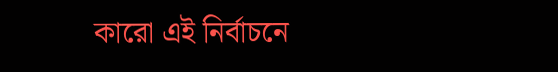কারো এই নির্বাচনে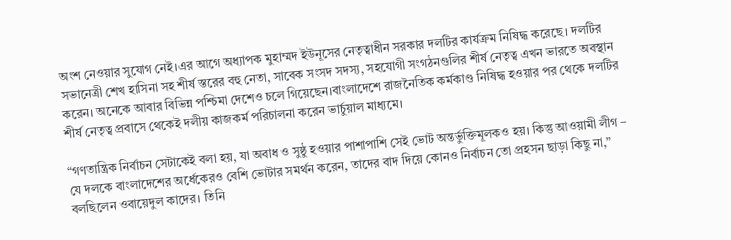অংশ নেওয়ার সুযোগ নেই।এর আগে অধ্যাপক মুহাম্মদ ইউনূসের নেতৃত্বাধীন সরকার দলটির কার্যক্রম নিষিদ্ধ করেছে। দলটির সভানেত্রী শেখ হাসিনা সহ শীর্ষ স্তরের বহু নেতা, সাবেক সংসদ সদস্য, সহযোগী সংগঠনগুলির শীর্ষ নেতৃত্ব এখন ভারতে অবস্থান করেন। অনেকে আবার বিভিন্ন পশ্চিমা দেশেও চলে গিয়েছেন।বাংলাদেশে রাজনৈতিক কর্মকাণ্ড নিষিদ্ধ হওয়ার পর থেকে দলটির শীর্ষ নেতৃত্ব প্রবাসে থেকেই দলীয় কাজকর্ম পরিচালনা করেন ভার্চুয়াল মাধ্যমে।

“গণতান্ত্রিক নির্বাচন সেটাকেই বলা হয়, যা অবাধ ও সুষ্ঠু হওয়ার পাশাপাশি সেই ভোট অন্তর্ভুক্তিমূলকও হয়। কিন্তু আওয়ামী লীগ – যে দলকে বাংলাদেশের অর্ধেকেরও বেশি ভোটার সমর্থন করেন, তাদের বাদ দিয়ে কোনও নির্বাচন তো প্রহসন ছাড়া কিছু না,” বলছিলেন ওবায়েদুল কাদের। তিনি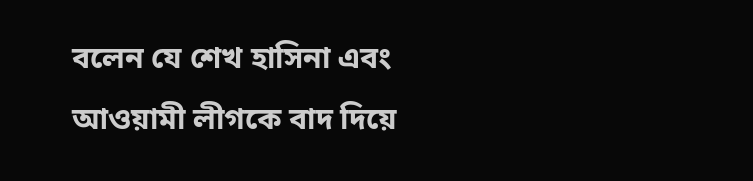বলেন যে শেখ হাসিনা এবং আওয়ামী লীগকে বাদ দিয়ে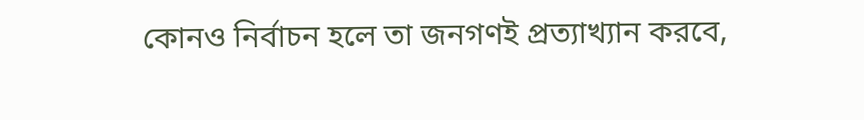কোনও নির্বাচন হলে তা জনগণই প্রত্যাখ্যান করবে,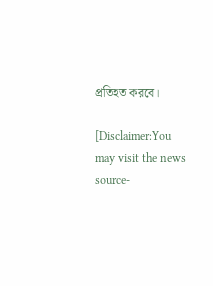প্রতিহত করবে।

[Disclaimer:You may visit the news source-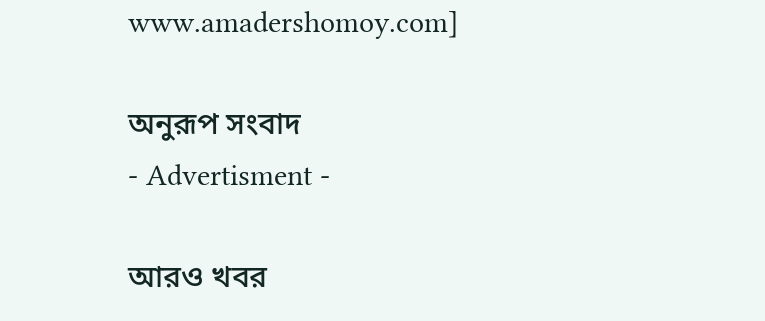www.amadershomoy.com]

অনুরূপ সংবাদ
- Advertisment -

আরও খবর